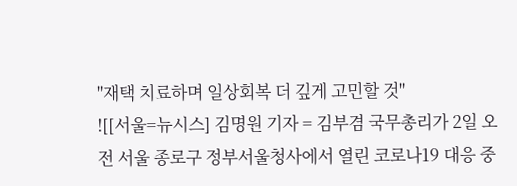"재택 치료하며 일상회복 더 깊게 고민할 것"
![[서울=뉴시스] 김명원 기자 = 김부겸 국무총리가 2일 오전 서울 종로구 정부서울청사에서 열린 코로나19 대응 중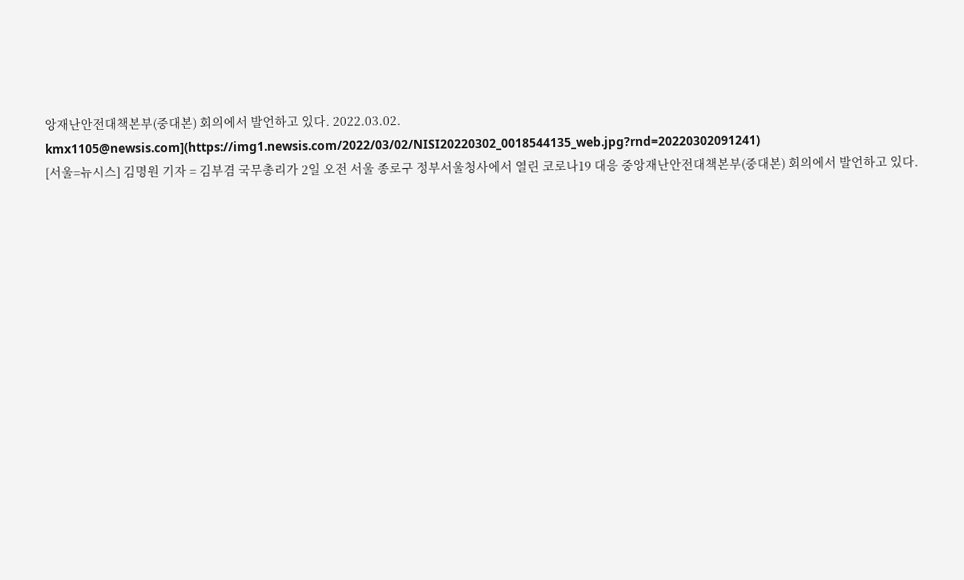앙재난안전대책본부(중대본) 회의에서 발언하고 있다. 2022.03.02. kmx1105@newsis.com](https://img1.newsis.com/2022/03/02/NISI20220302_0018544135_web.jpg?rnd=20220302091241)
[서울=뉴시스] 김명원 기자 = 김부겸 국무총리가 2일 오전 서울 종로구 정부서울청사에서 열린 코로나19 대응 중앙재난안전대책본부(중대본) 회의에서 발언하고 있다.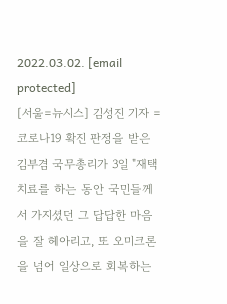2022.03.02. [email protected]
[서울=뉴시스] 김성진 기자 = 코로나19 확진 판정을 받은 김부겸 국무총리가 3일 "재택치료를 하는 동안 국민들께서 가지셨던 그 답답한 마음을 잘 헤아리고, 또 오미크론을 넘어 일상으로 회복하는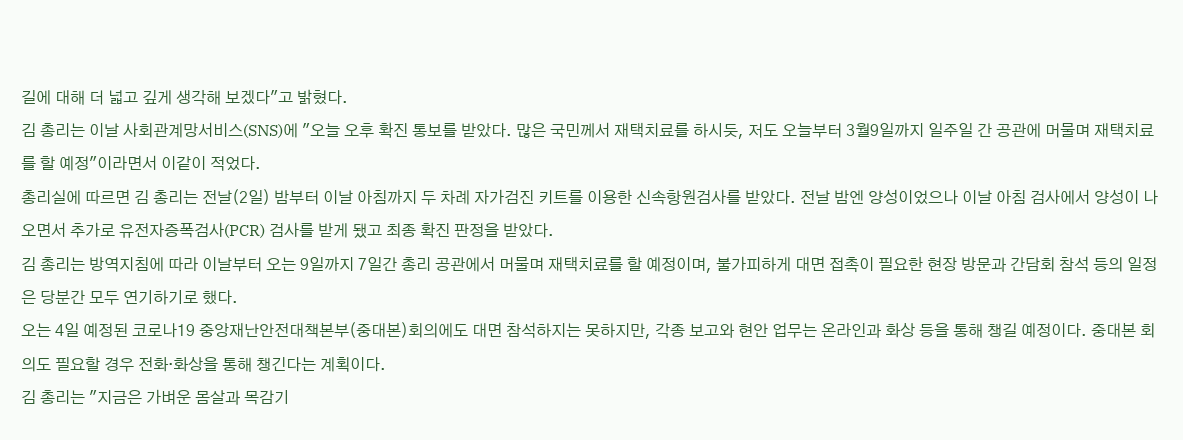길에 대해 더 넓고 깊게 생각해 보겠다"고 밝혔다.
김 총리는 이날 사회관계망서비스(SNS)에 "오늘 오후 확진 통보를 받았다. 많은 국민께서 재택치료를 하시듯, 저도 오늘부터 3월9일까지 일주일 간 공관에 머물며 재택치료를 할 예정"이라면서 이같이 적었다.
총리실에 따르면 김 총리는 전날(2일) 밤부터 이날 아침까지 두 차례 자가검진 키트를 이용한 신속항원검사를 받았다. 전날 밤엔 양성이었으나 이날 아침 검사에서 양성이 나오면서 추가로 유전자증폭검사(PCR) 검사를 받게 됐고 최종 확진 판정을 받았다.
김 총리는 방역지침에 따라 이날부터 오는 9일까지 7일간 총리 공관에서 머물며 재택치료를 할 예정이며, 불가피하게 대면 접촉이 필요한 현장 방문과 간담회 참석 등의 일정은 당분간 모두 연기하기로 했다.
오는 4일 예정된 코로나19 중앙재난안전대책본부(중대본)회의에도 대면 참석하지는 못하지만, 각종 보고와 현안 업무는 온라인과 화상 등을 통해 챙길 예정이다. 중대본 회의도 필요할 경우 전화·화상을 통해 챙긴다는 계획이다.
김 총리는 "지금은 가벼운 몸살과 목감기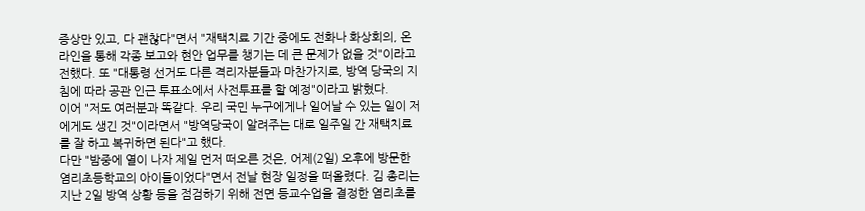증상만 있고, 다 괜찮다"면서 "재택치료 기간 중에도 전화나 화상회의, 온라인을 통해 각종 보고와 현안 업무를 챙기는 데 큰 문제가 없을 것"이라고 전했다. 또 "대통령 선거도 다른 격리자분들과 마찬가지로, 방역 당국의 지침에 따라 공관 인근 투표소에서 사전투표를 할 예정"이라고 밝혔다.
이어 "저도 여러분과 똑같다. 우리 국민 누구에게나 일어날 수 있는 일이 저에게도 생긴 것"이라면서 "방역당국이 알려주는 대로 일주일 간 재택치료를 잘 하고 복귀하면 된다"고 했다.
다만 "밤중에 열이 나자 제일 먼저 떠오른 것은, 어제(2일) 오후에 방문한 염리초등학교의 아이들이었다"면서 전날 현장 일정을 떠올렸다. 김 총리는 지난 2일 방역 상황 등을 점검하기 위해 전면 등교수업을 결정한 염리초를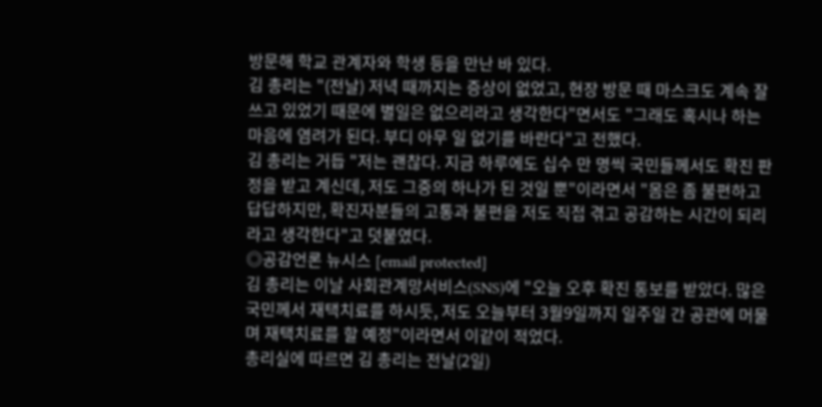방문해 학교 관계자와 학생 등을 만난 바 있다.
김 총리는 "(전날) 저녁 때까지는 증상이 없었고, 현장 방문 때 마스크도 계속 잘 쓰고 있었기 때문에 별일은 없으리라고 생각한다"면서도 "그래도 혹시나 하는 마음에 염려가 된다. 부디 아무 일 없기를 바란다"고 전했다.
김 총리는 거듭 "저는 괜찮다. 지금 하루에도 십수 만 명씩 국민들께서도 확진 판정을 받고 계신데, 저도 그중의 하나가 된 것일 뿐"이라면서 "몸은 좀 불편하고 답답하지만, 확진자분들의 고통과 불편을 저도 직접 겪고 공감하는 시간이 되리라고 생각한다"고 덧붙였다.
◎공감언론 뉴시스 [email protected]
김 총리는 이날 사회관계망서비스(SNS)에 "오늘 오후 확진 통보를 받았다. 많은 국민께서 재택치료를 하시듯, 저도 오늘부터 3월9일까지 일주일 간 공관에 머물며 재택치료를 할 예정"이라면서 이같이 적었다.
총리실에 따르면 김 총리는 전날(2일)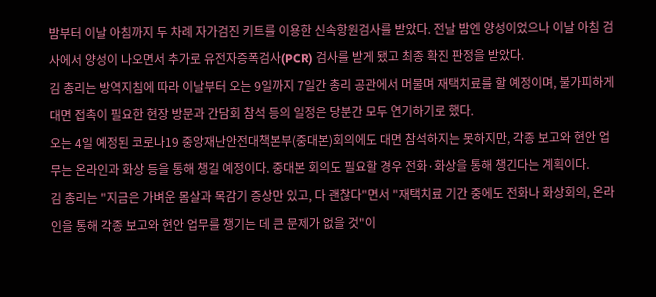밤부터 이날 아침까지 두 차례 자가검진 키트를 이용한 신속항원검사를 받았다. 전날 밤엔 양성이었으나 이날 아침 검사에서 양성이 나오면서 추가로 유전자증폭검사(PCR) 검사를 받게 됐고 최종 확진 판정을 받았다.
김 총리는 방역지침에 따라 이날부터 오는 9일까지 7일간 총리 공관에서 머물며 재택치료를 할 예정이며, 불가피하게 대면 접촉이 필요한 현장 방문과 간담회 참석 등의 일정은 당분간 모두 연기하기로 했다.
오는 4일 예정된 코로나19 중앙재난안전대책본부(중대본)회의에도 대면 참석하지는 못하지만, 각종 보고와 현안 업무는 온라인과 화상 등을 통해 챙길 예정이다. 중대본 회의도 필요할 경우 전화·화상을 통해 챙긴다는 계획이다.
김 총리는 "지금은 가벼운 몸살과 목감기 증상만 있고, 다 괜찮다"면서 "재택치료 기간 중에도 전화나 화상회의, 온라인을 통해 각종 보고와 현안 업무를 챙기는 데 큰 문제가 없을 것"이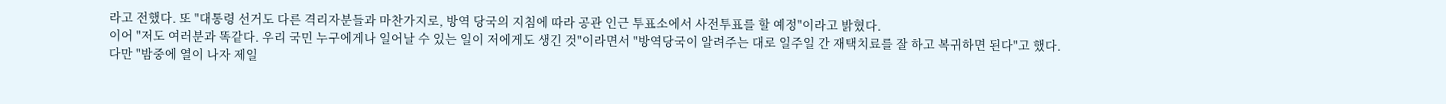라고 전했다. 또 "대통령 선거도 다른 격리자분들과 마찬가지로, 방역 당국의 지침에 따라 공관 인근 투표소에서 사전투표를 할 예정"이라고 밝혔다.
이어 "저도 여러분과 똑같다. 우리 국민 누구에게나 일어날 수 있는 일이 저에게도 생긴 것"이라면서 "방역당국이 알려주는 대로 일주일 간 재택치료를 잘 하고 복귀하면 된다"고 했다.
다만 "밤중에 열이 나자 제일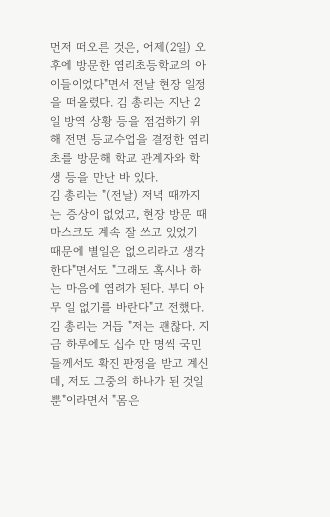먼저 떠오른 것은, 어제(2일) 오후에 방문한 염리초등학교의 아이들이었다"면서 전날 현장 일정을 떠올렸다. 김 총리는 지난 2일 방역 상황 등을 점검하기 위해 전면 등교수업을 결정한 염리초를 방문해 학교 관계자와 학생 등을 만난 바 있다.
김 총리는 "(전날) 저녁 때까지는 증상이 없었고, 현장 방문 때 마스크도 계속 잘 쓰고 있었기 때문에 별일은 없으리라고 생각한다"면서도 "그래도 혹시나 하는 마음에 염려가 된다. 부디 아무 일 없기를 바란다"고 전했다.
김 총리는 거듭 "저는 괜찮다. 지금 하루에도 십수 만 명씩 국민들께서도 확진 판정을 받고 계신데, 저도 그중의 하나가 된 것일 뿐"이라면서 "몸은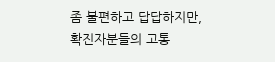좀 불편하고 답답하지만, 확진자분들의 고통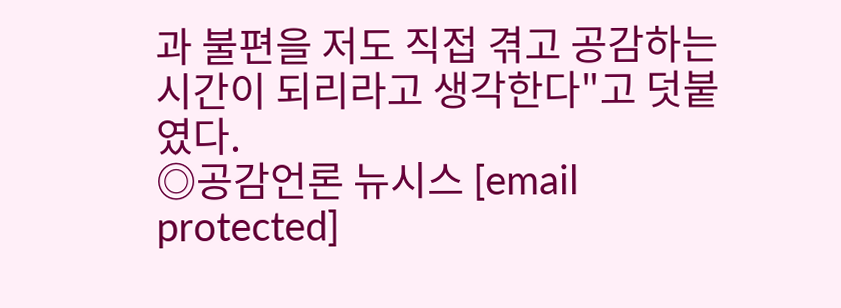과 불편을 저도 직접 겪고 공감하는 시간이 되리라고 생각한다"고 덧붙였다.
◎공감언론 뉴시스 [email protected]